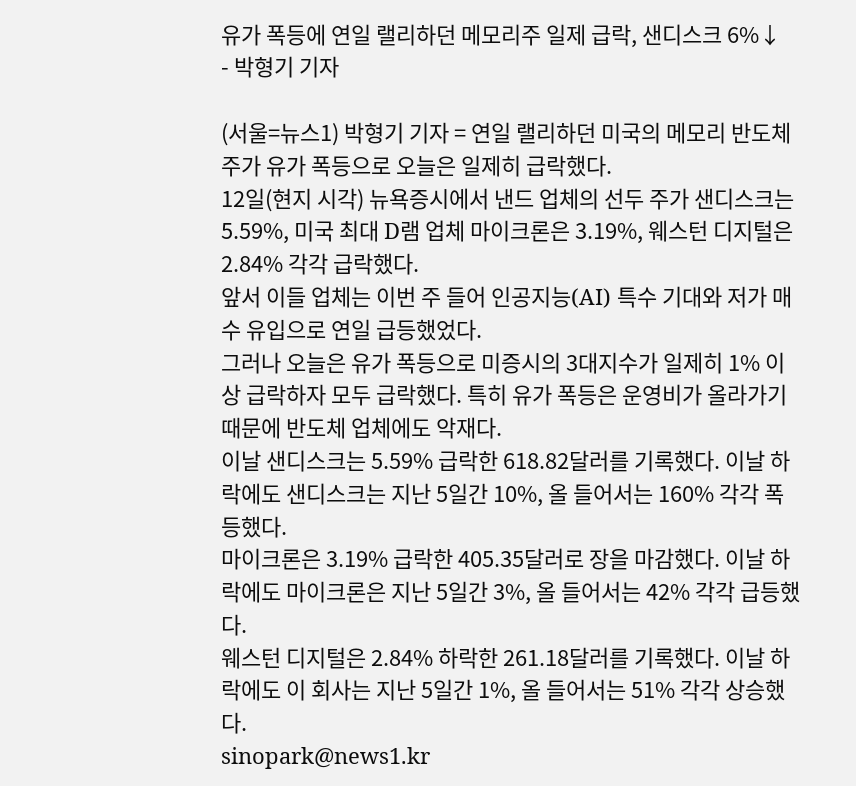유가 폭등에 연일 랠리하던 메모리주 일제 급락, 샌디스크 6%↓
- 박형기 기자

(서울=뉴스1) 박형기 기자 = 연일 랠리하던 미국의 메모리 반도체주가 유가 폭등으로 오늘은 일제히 급락했다.
12일(현지 시각) 뉴욕증시에서 낸드 업체의 선두 주가 샌디스크는 5.59%, 미국 최대 D램 업체 마이크론은 3.19%, 웨스턴 디지털은 2.84% 각각 급락했다.
앞서 이들 업체는 이번 주 들어 인공지능(AI) 특수 기대와 저가 매수 유입으로 연일 급등했었다.
그러나 오늘은 유가 폭등으로 미증시의 3대지수가 일제히 1% 이상 급락하자 모두 급락했다. 특히 유가 폭등은 운영비가 올라가기 때문에 반도체 업체에도 악재다.
이날 샌디스크는 5.59% 급락한 618.82달러를 기록했다. 이날 하락에도 샌디스크는 지난 5일간 10%, 올 들어서는 160% 각각 폭등했다.
마이크론은 3.19% 급락한 405.35달러로 장을 마감했다. 이날 하락에도 마이크론은 지난 5일간 3%, 올 들어서는 42% 각각 급등했다.
웨스턴 디지털은 2.84% 하락한 261.18달러를 기록했다. 이날 하락에도 이 회사는 지난 5일간 1%, 올 들어서는 51% 각각 상승했다.
sinopark@news1.kr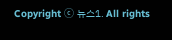Copyright ⓒ 뉴스1. All rights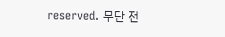reserved. 무단 전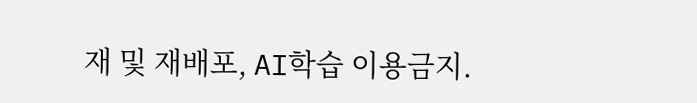재 및 재배포, AI학습 이용금지.